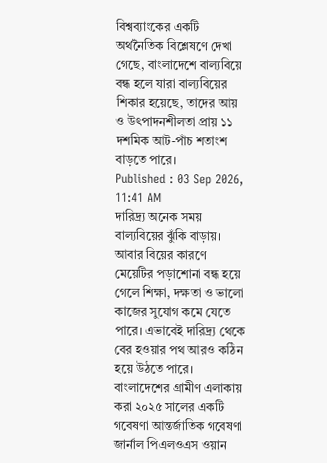বিশ্বব্যাংকের একটি অর্থনৈতিক বিশ্লেষণে দেখা গেছে, বাংলাদেশে বাল্যবিয়ে বন্ধ হলে যারা বাল্যবিয়ের শিকার হয়েছে, তাদের আয় ও উৎপাদনশীলতা প্রায় ১১ দশমিক আট-পাঁচ শতাংশ বাড়তে পারে।
Published : 03 Sep 2026, 11:41 AM
দারিদ্র্য অনেক সময় বাল্যবিয়ের ঝুঁকি বাড়ায়। আবার বিয়ের কারণে মেয়েটির পড়াশোনা বন্ধ হয়ে গেলে শিক্ষা, দক্ষতা ও ভালো কাজের সুযোগ কমে যেতে পারে। এভাবেই দারিদ্র্য থেকে বের হওয়ার পথ আরও কঠিন হয়ে উঠতে পারে।
বাংলাদেশের গ্রামীণ এলাকায় করা ২০২৫ সালের একটি গবেষণা আন্তর্জাতিক গবেষণা জার্নাল পিএলওএস ওয়ান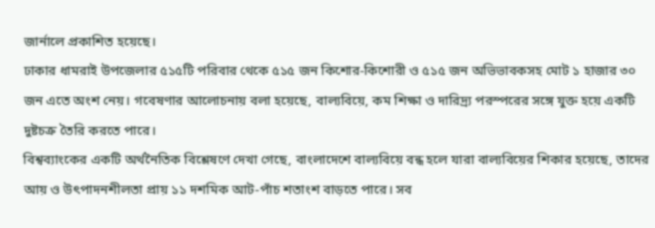জার্নালে প্রকাশিত হয়েছে।
ঢাকার ধামরাই উপজেলার ৫১৫টি পরিবার থেকে ৫১৫ জন কিশোর-কিশোরী ও ৫১৫ জন অভিভাবকসহ মোট ১ হাজার ৩০ জন এতে অংশ নেয়। গবেষণার আলোচনায় বলা হয়েছে, বাল্যবিয়ে, কম শিক্ষা ও দারিদ্র্য পরস্পরের সঙ্গে যুক্ত হয়ে একটি দুষ্টচক্র তৈরি করতে পারে।
বিশ্বব্যাংকের একটি অর্থনৈতিক বিশ্লেষণে দেখা গেছে, বাংলাদেশে বাল্যবিয়ে বন্ধ হলে যারা বাল্যবিয়ের শিকার হয়েছে, তাদের আয় ও উৎপাদনশীলতা প্রায় ১১ দশমিক আট-পাঁচ শতাংশ বাড়তে পারে। সব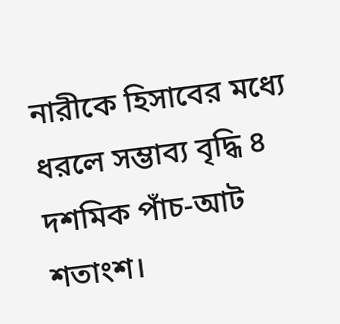নারীকে হিসাবের মধ্যে ধরলে সম্ভাব্য বৃদ্ধি ৪ দশমিক পাঁচ-আট শতাংশ।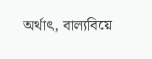অর্থাৎ, বাল্যবিয়ে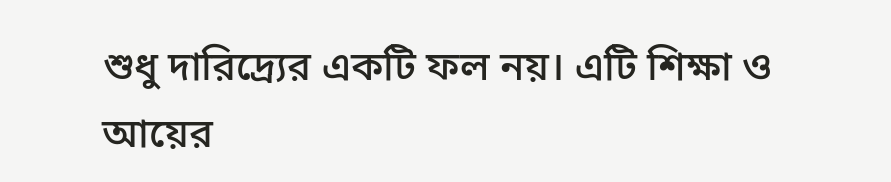শুধু দারিদ্র্যের একটি ফল নয়। এটি শিক্ষা ও আয়ের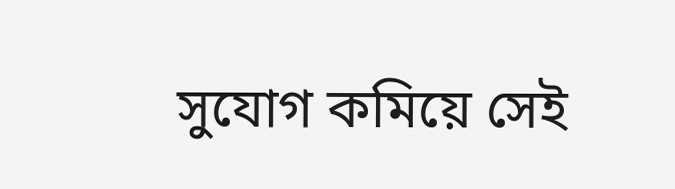সুযোগ কমিয়ে সেই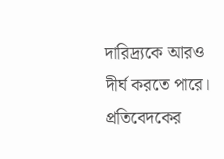দারিদ্র্যকে আরও দীর্ঘ করতে পারে।
প্রতিবেদকের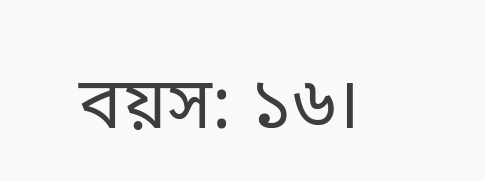বয়স: ১৬।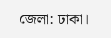জেলা: ঢাকা।